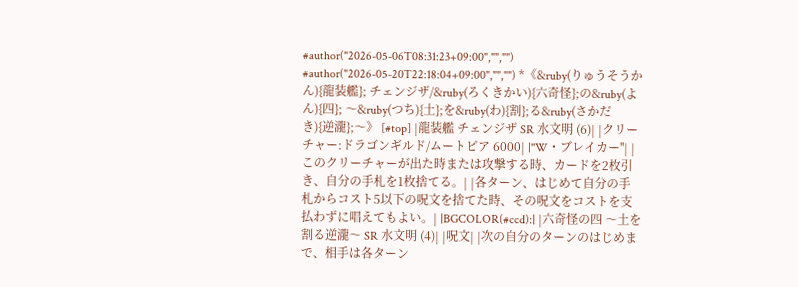#author("2026-05-06T08:31:23+09:00","","") #author("2026-05-20T22:18:04+09:00","","") *《&ruby(りゅうそうかん){龍装艦}; チェンジザ/&ruby(ろくきかい){六奇怪};の&ruby(よん){四}; 〜&ruby(つち){土};を&ruby(わ){割};る&ruby(さかだき){逆瀧};〜》 [#top] |龍装艦 チェンジザ SR 水文明 (6)| |クリーチャー:ドラゴンギルド/ムートピア 6000| |''W・ブレイカー''| |このクリーチャーが出た時または攻撃する時、カードを2枚引き、自分の手札を1枚捨てる。| |各ターン、はじめて自分の手札からコスト5以下の呪文を捨てた時、その呪文をコストを支払わずに唱えてもよい。| |BGCOLOR(#ccd):| |六奇怪の四 〜土を割る逆瀧〜 SR 水文明 (4)| |呪文| |次の自分のターンのはじめまで、相手は各ターン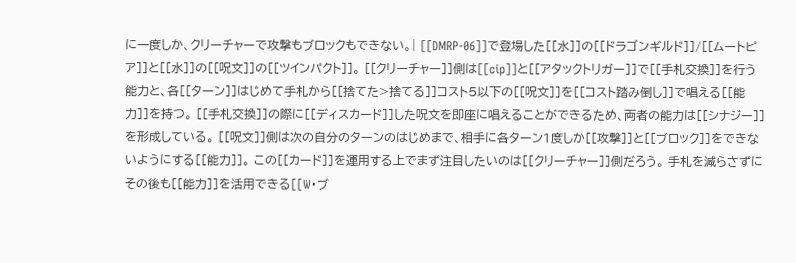に一度しか、クリーチャーで攻撃もブロックもできない。| [[DMRP-06]]で登場した[[水]]の[[ドラゴンギルド]]/[[ムートピア]]と[[水]]の[[呪文]]の[[ツインパクト]]。 [[クリーチャー]]側は[[cip]]と[[アタックトリガー]]で[[手札交換]]を行う能力と、各[[ターン]]はじめて手札から[[捨てた>捨てる]]コスト5以下の[[呪文]]を[[コスト踏み倒し]]で唱える[[能力]]を持つ。 [[手札交換]]の際に[[ディスカード]]した呪文を即座に唱えることができるため、両者の能力は[[シナジー]]を形成している。 [[呪文]]側は次の自分のターンのはじめまで、相手に各ターン1度しか[[攻撃]]と[[ブロック]]をできないようにする[[能力]]。 この[[カード]]を運用する上でまず注目したいのは[[クリーチャー]]側だろう。 手札を減らさずにその後も[[能力]]を活用できる[[W・ブ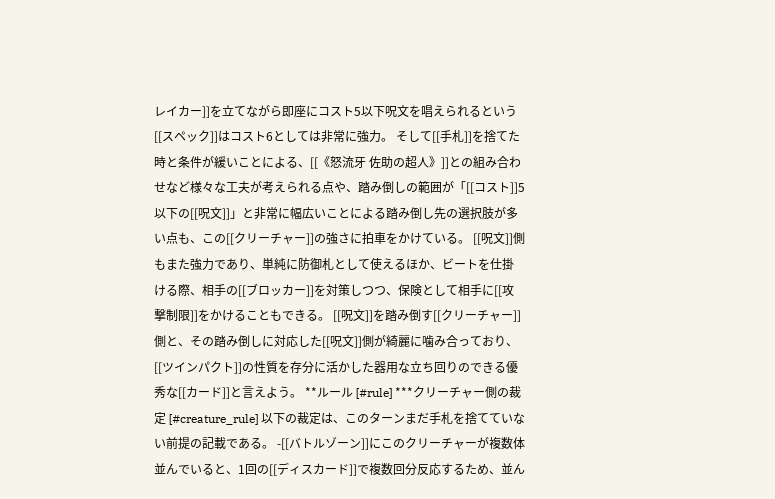レイカー]]を立てながら即座にコスト5以下呪文を唱えられるという[[スペック]]はコスト6としては非常に強力。 そして[[手札]]を捨てた時と条件が緩いことによる、[[《怒流牙 佐助の超人》]]との組み合わせなど様々な工夫が考えられる点や、踏み倒しの範囲が「[[コスト]]5以下の[[呪文]]」と非常に幅広いことによる踏み倒し先の選択肢が多い点も、この[[クリーチャー]]の強さに拍車をかけている。 [[呪文]]側もまた強力であり、単純に防御札として使えるほか、ビートを仕掛ける際、相手の[[ブロッカー]]を対策しつつ、保険として相手に[[攻撃制限]]をかけることもできる。 [[呪文]]を踏み倒す[[クリーチャー]]側と、その踏み倒しに対応した[[呪文]]側が綺麗に噛み合っており、[[ツインパクト]]の性質を存分に活かした器用な立ち回りのできる優秀な[[カード]]と言えよう。 **ルール [#rule] ***クリーチャー側の裁定 [#creature_rule] 以下の裁定は、このターンまだ手札を捨てていない前提の記載である。 -[[バトルゾーン]]にこのクリーチャーが複数体並んでいると、1回の[[ディスカード]]で複数回分反応するため、並ん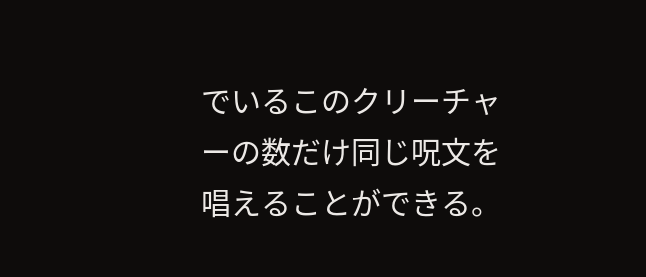でいるこのクリーチャーの数だけ同じ呪文を唱えることができる。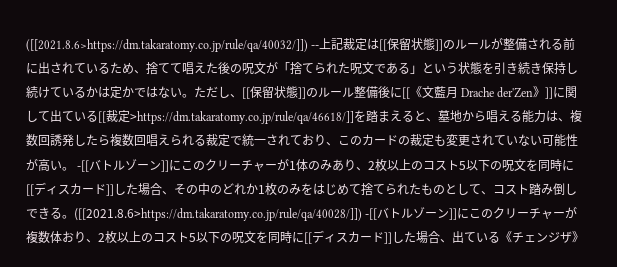([[2021.8.6>https://dm.takaratomy.co.jp/rule/qa/40032/]]) --上記裁定は[[保留状態]]のルールが整備される前に出されているため、捨てて唱えた後の呪文が「捨てられた呪文である」という状態を引き続き保持し続けているかは定かではない。ただし、[[保留状態]]のルール整備後に[[《文藍月 Drache der'Zen》]]に関して出ている[[裁定>https://dm.takaratomy.co.jp/rule/qa/46618/]]を踏まえると、墓地から唱える能力は、複数回誘発したら複数回唱えられる裁定で統一されており、このカードの裁定も変更されていない可能性が高い。 -[[バトルゾーン]]にこのクリーチャーが1体のみあり、2枚以上のコスト5以下の呪文を同時に[[ディスカード]]した場合、その中のどれか1枚のみをはじめて捨てられたものとして、コスト踏み倒しできる。([[2021.8.6>https://dm.takaratomy.co.jp/rule/qa/40028/]]) -[[バトルゾーン]]にこのクリーチャーが複数体おり、2枚以上のコスト5以下の呪文を同時に[[ディスカード]]した場合、出ている《チェンジザ》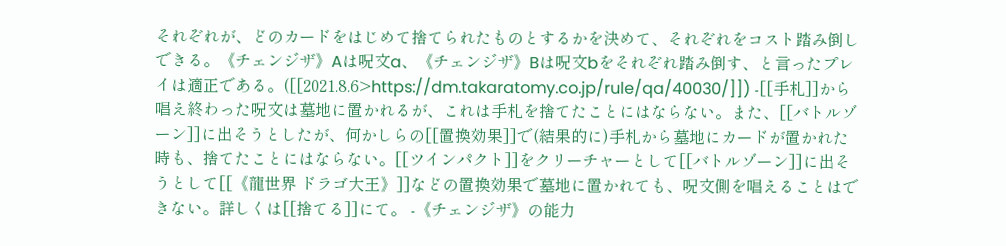それぞれが、どのカードをはじめて捨てられたものとするかを決めて、それぞれをコスト踏み倒しできる。《チェンジザ》Aは呪文a、《チェンジザ》Bは呪文bをそれぞれ踏み倒す、と言ったプレイは適正である。([[2021.8.6>https://dm.takaratomy.co.jp/rule/qa/40030/]]) -[[手札]]から唱え終わった呪文は墓地に置かれるが、これは手札を捨てたことにはならない。また、[[バトルゾーン]]に出そうとしたが、何かしらの[[置換効果]]で(結果的に)手札から墓地にカードが置かれた時も、捨てたことにはならない。[[ツインパクト]]をクリーチャーとして[[バトルゾーン]]に出そうとして[[《龍世界 ドラゴ大王》]]などの置換効果で墓地に置かれても、呪文側を唱えることはできない。詳しくは[[捨てる]]にて。 -《チェンジザ》の能力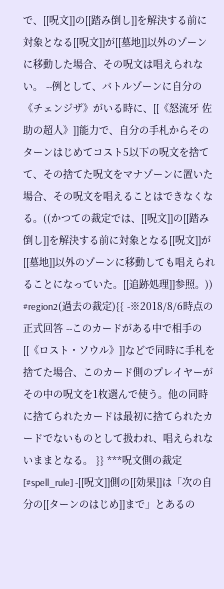で、[[呪文]]の[[踏み倒し]]を解決する前に対象となる[[呪文]]が[[墓地]]以外のゾーンに移動した場合、その呪文は唱えられない。 --例として、バトルゾーンに自分の《チェンジザ》がいる時に、[[《怒流牙 佐助の超人》]]能力で、自分の手札からそのターンはじめてコスト5以下の呪文を捨てて、その捨てた呪文をマナゾーンに置いた場合、その呪文を唱えることはできなくなる。((かつての裁定では、[[呪文]]の[[踏み倒し]]を解決する前に対象となる[[呪文]]が[[墓地]]以外のゾーンに移動しても唱えられることになっていた。[[追跡処理]]参照。)) #region2(過去の裁定){{ -※2018/8/6時点の正式回答 --このカードがある中で相手の[[《ロスト・ソウル》]]などで同時に手札を捨てた場合、このカード側のプレイヤーがその中の呪文を1枚選んで使う。他の同時に捨てられたカードは最初に捨てられたカードでないものとして扱われ、唱えられないままとなる。 }} ***呪文側の裁定 [#spell_rule] -[[呪文]]側の[[効果]]は「次の自分の[[ターンのはじめ]]まで」とあるの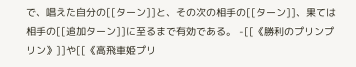で、唱えた自分の[[ターン]]と、その次の相手の[[ターン]]、果ては相手の[[追加ターン]]に至るまで有効である。 -[[《勝利のプリンプリン》]]や[[《高飛車姫プリ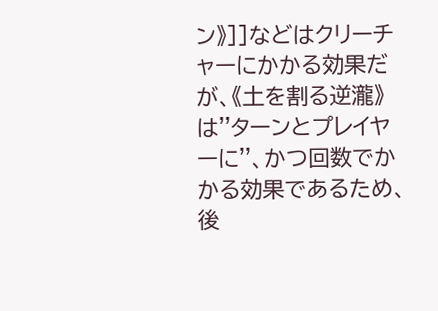ン》]]などはクリーチャーにかかる効果だが、《土を割る逆瀧》は''ターンとプレイヤーに''、かつ回数でかかる効果であるため、後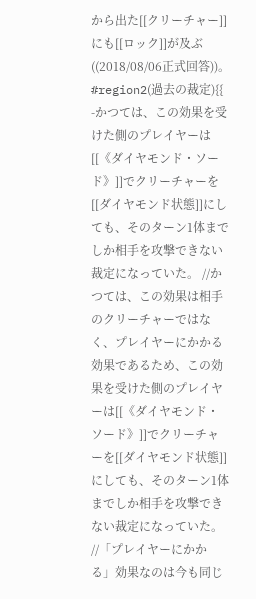から出た[[クリーチャー]]にも[[ロック]]が及ぶ((2018/08/06正式回答))。 #region2(過去の裁定){{ -かつては、この効果を受けた側のプレイヤーは[[《ダイヤモンド・ソード》]]でクリーチャーを[[ダイヤモンド状態]]にしても、そのターン1体までしか相手を攻撃できない裁定になっていた。 //かつては、この効果は相手のクリーチャーではなく、プレイヤーにかかる効果であるため、この効果を受けた側のプレイヤーは[[《ダイヤモンド・ソード》]]でクリーチャーを[[ダイヤモンド状態]]にしても、そのターン1体までしか相手を攻撃できない裁定になっていた。 //「プレイヤーにかかる」効果なのは今も同じ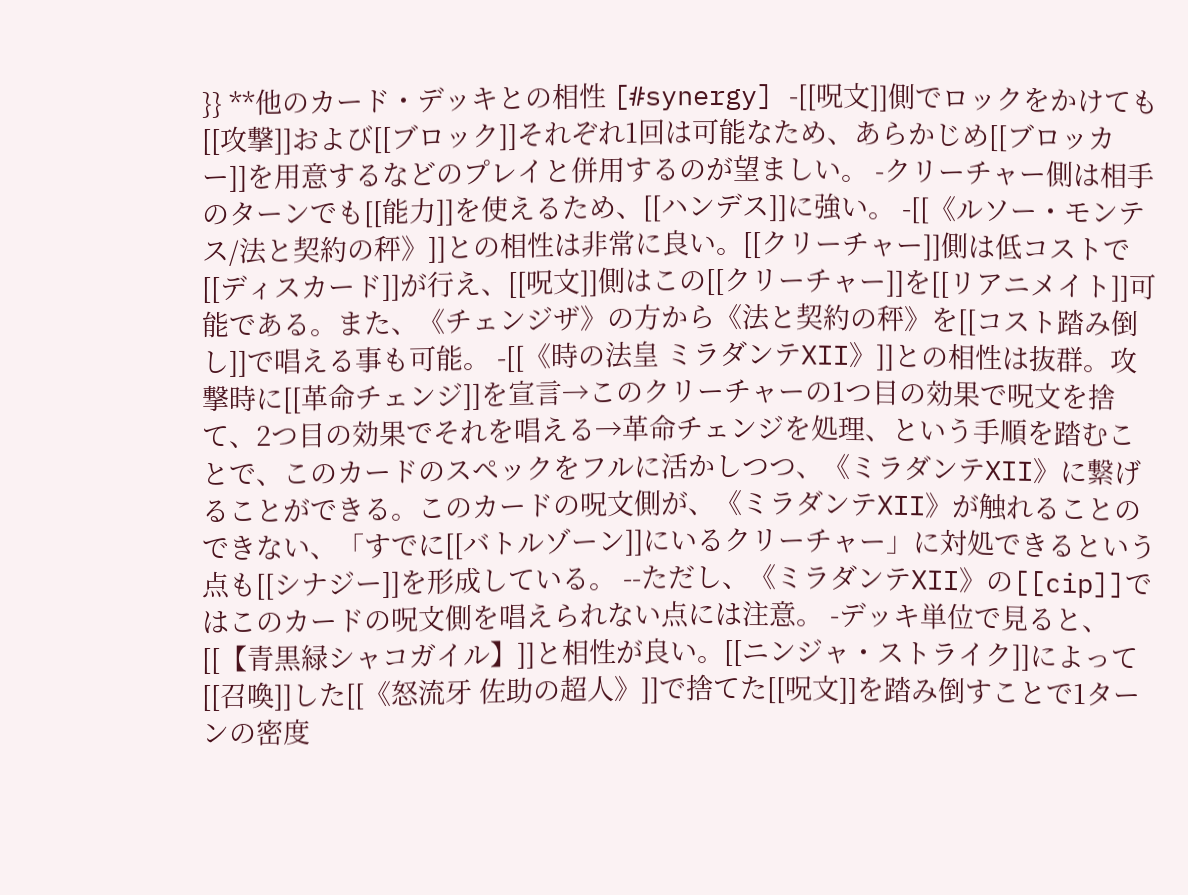}} **他のカード・デッキとの相性 [#synergy] -[[呪文]]側でロックをかけても[[攻撃]]および[[ブロック]]それぞれ1回は可能なため、あらかじめ[[ブロッカー]]を用意するなどのプレイと併用するのが望ましい。 -クリーチャー側は相手のターンでも[[能力]]を使えるため、[[ハンデス]]に強い。 -[[《ルソー・モンテス/法と契約の秤》]]との相性は非常に良い。[[クリーチャー]]側は低コストで[[ディスカード]]が行え、[[呪文]]側はこの[[クリーチャー]]を[[リアニメイト]]可能である。また、《チェンジザ》の方から《法と契約の秤》を[[コスト踏み倒し]]で唱える事も可能。 -[[《時の法皇 ミラダンテXII》]]との相性は抜群。攻撃時に[[革命チェンジ]]を宣言→このクリーチャーの1つ目の効果で呪文を捨て、2つ目の効果でそれを唱える→革命チェンジを処理、という手順を踏むことで、このカードのスペックをフルに活かしつつ、《ミラダンテXII》に繋げることができる。このカードの呪文側が、《ミラダンテXII》が触れることのできない、「すでに[[バトルゾーン]]にいるクリーチャー」に対処できるという点も[[シナジー]]を形成している。 --ただし、《ミラダンテXII》の[[cip]]ではこのカードの呪文側を唱えられない点には注意。 -デッキ単位で見ると、[[【青黒緑シャコガイル】]]と相性が良い。[[ニンジャ・ストライク]]によって[[召喚]]した[[《怒流牙 佐助の超人》]]で捨てた[[呪文]]を踏み倒すことで1ターンの密度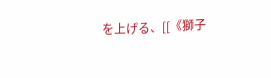を上げる、[[《獅子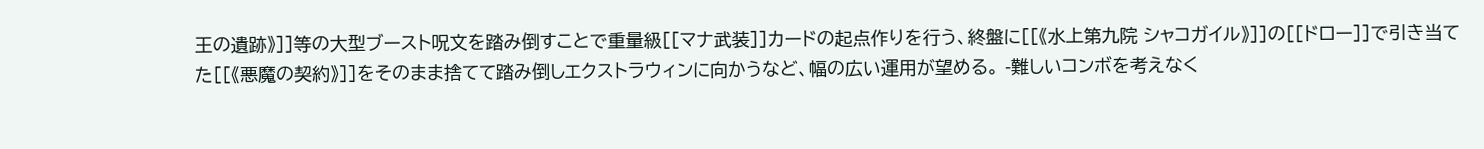王の遺跡》]]等の大型ブースト呪文を踏み倒すことで重量級[[マナ武装]]カードの起点作りを行う、終盤に[[《水上第九院 シャコガイル》]]の[[ドロー]]で引き当てた[[《悪魔の契約》]]をそのまま捨てて踏み倒しエクストラウィンに向かうなど、幅の広い運用が望める。 -難しいコンボを考えなく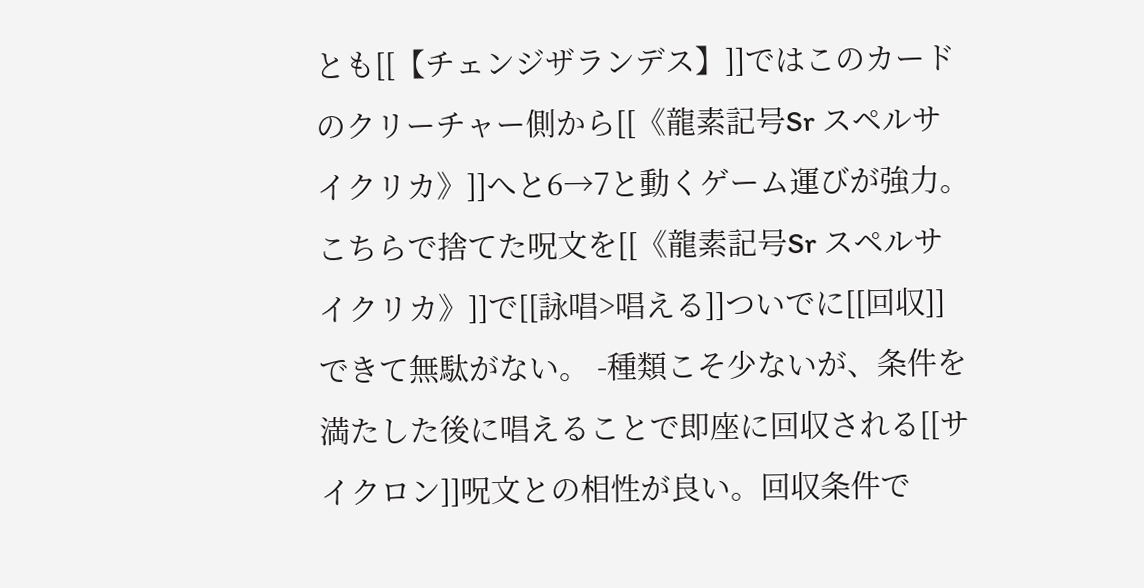とも[[【チェンジザランデス】]]ではこのカードのクリーチャー側から[[《龍素記号Sr スペルサイクリカ》]]へと6→7と動くゲーム運びが強力。こちらで捨てた呪文を[[《龍素記号Sr スペルサイクリカ》]]で[[詠唱>唱える]]ついでに[[回収]]できて無駄がない。 -種類こそ少ないが、条件を満たした後に唱えることで即座に回収される[[サイクロン]]呪文との相性が良い。回収条件で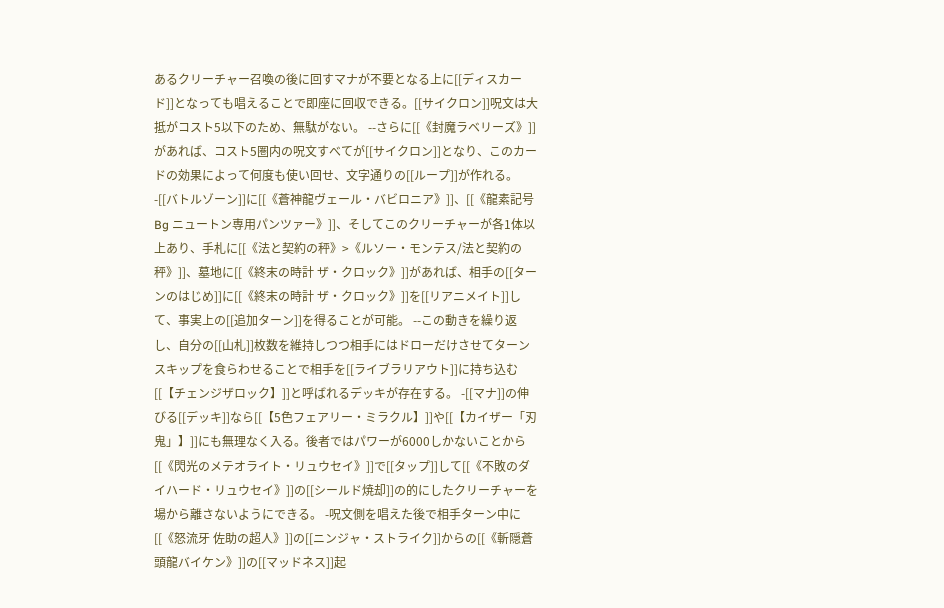あるクリーチャー召喚の後に回すマナが不要となる上に[[ディスカード]]となっても唱えることで即座に回収できる。[[サイクロン]]呪文は大抵がコスト5以下のため、無駄がない。 --さらに[[《封魔ラベリーズ》]]があれば、コスト5圏内の呪文すべてが[[サイクロン]]となり、このカードの効果によって何度も使い回せ、文字通りの[[ループ]]が作れる。 -[[バトルゾーン]]に[[《蒼神龍ヴェール・バビロニア》]]、[[《龍素記号Bg ニュートン専用パンツァー》]]、そしてこのクリーチャーが各1体以上あり、手札に[[《法と契約の秤》>《ルソー・モンテス/法と契約の秤》]]、墓地に[[《終末の時計 ザ・クロック》]]があれば、相手の[[ターンのはじめ]]に[[《終末の時計 ザ・クロック》]]を[[リアニメイト]]して、事実上の[[追加ターン]]を得ることが可能。 --この動きを繰り返し、自分の[[山札]]枚数を維持しつつ相手にはドローだけさせてターンスキップを食らわせることで相手を[[ライブラリアウト]]に持ち込む[[【チェンジザロック】]]と呼ばれるデッキが存在する。 -[[マナ]]の伸びる[[デッキ]]なら[[【5色フェアリー・ミラクル】]]や[[【カイザー「刃鬼」】]]にも無理なく入る。後者ではパワーが6000しかないことから[[《閃光のメテオライト・リュウセイ》]]で[[タップ]]して[[《不敗のダイハード・リュウセイ》]]の[[シールド焼却]]の的にしたクリーチャーを場から離さないようにできる。 -呪文側を唱えた後で相手ターン中に[[《怒流牙 佐助の超人》]]の[[ニンジャ・ストライク]]からの[[《斬隠蒼頭龍バイケン》]]の[[マッドネス]]起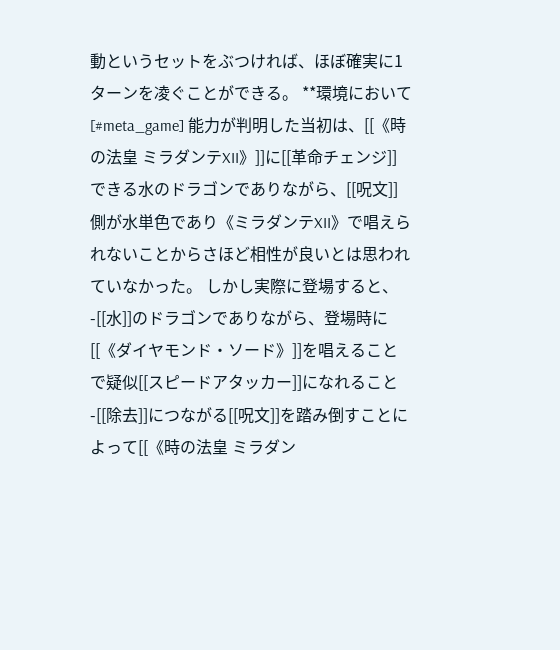動というセットをぶつければ、ほぼ確実に1ターンを凌ぐことができる。 **環境において [#meta_game] 能力が判明した当初は、[[《時の法皇 ミラダンテXII》]]に[[革命チェンジ]]できる水のドラゴンでありながら、[[呪文]]側が水単色であり《ミラダンテXII》で唱えられないことからさほど相性が良いとは思われていなかった。 しかし実際に登場すると、 -[[水]]のドラゴンでありながら、登場時に[[《ダイヤモンド・ソード》]]を唱えることで疑似[[スピードアタッカー]]になれること -[[除去]]につながる[[呪文]]を踏み倒すことによって[[《時の法皇 ミラダン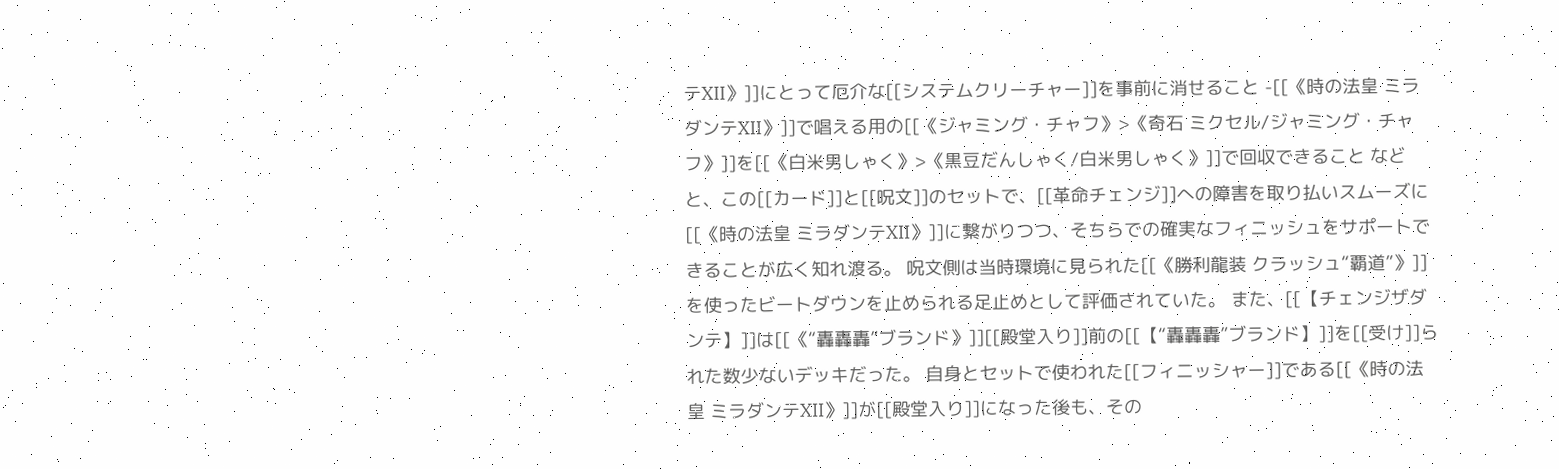テXII》]]にとって厄介な[[システムクリーチャー]]を事前に消せること -[[《時の法皇 ミラダンテXII》]]で唱える用の[[《ジャミング・チャフ》>《奇石 ミクセル/ジャミング・チャフ》]]を[[《白米男しゃく》>《黒豆だんしゃく/白米男しゃく》]]で回収できること などと、この[[カード]]と[[呪文]]のセットで、[[革命チェンジ]]への障害を取り払いスムーズに[[《時の法皇 ミラダンテXII》]]に繋がりつつ、そちらでの確実なフィニッシュをサポートできることが広く知れ渡る。 呪文側は当時環境に見られた[[《勝利龍装 クラッシュ“覇道”》]]を使ったビートダウンを止められる足止めとして評価されていた。 また、[[【チェンジザダンテ】]]は[[《“轟轟轟”ブランド》]][[殿堂入り]]前の[[【“轟轟轟”ブランド】]]を[[受け]]られた数少ないデッキだった。 自身とセットで使われた[[フィニッシャー]]である[[《時の法皇 ミラダンテXII》]]が[[殿堂入り]]になった後も、その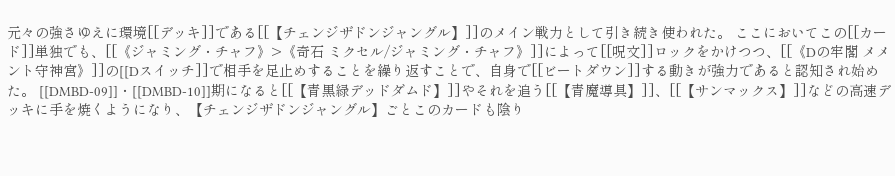元々の強さゆえに環境[[デッキ]]である[[【チェンジザドンジャングル】]]のメイン戦力として引き続き使われた。 ここにおいてこの[[カード]]単独でも、[[《ジャミング・チャフ》>《奇石 ミクセル/ジャミング・チャフ》]]によって[[呪文]]ロックをかけつつ、[[《Dの牢閣 メメント守神宮》]]の[[Dスイッチ]]で相手を足止めすることを繰り返すことで、自身で[[ビートダウン]]する動きが強力であると認知され始めた。 [[DMBD-09]]・[[DMBD-10]]期になると[[【青黒緑デッドダムド】]]やそれを追う[[【青魔導具】]]、[[【サンマックス】]]などの高速デッキに手を焼くようになり、【チェンジザドンジャングル】ごとこのカードも陰り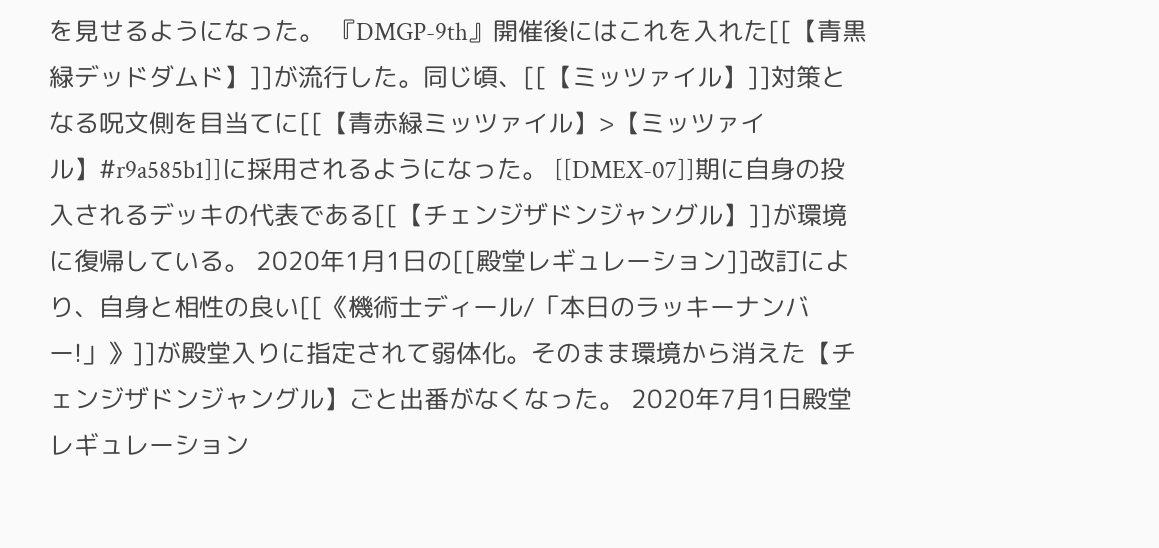を見せるようになった。 『DMGP-9th』開催後にはこれを入れた[[【青黒緑デッドダムド】]]が流行した。同じ頃、[[【ミッツァイル】]]対策となる呪文側を目当てに[[【青赤緑ミッツァイル】>【ミッツァイル】#r9a585b1]]に採用されるようになった。 [[DMEX-07]]期に自身の投入されるデッキの代表である[[【チェンジザドンジャングル】]]が環境に復帰している。 2020年1月1日の[[殿堂レギュレーション]]改訂により、自身と相性の良い[[《機術士ディール/「本日のラッキーナンバー!」》]]が殿堂入りに指定されて弱体化。そのまま環境から消えた【チェンジザドンジャングル】ごと出番がなくなった。 2020年7月1日殿堂レギュレーション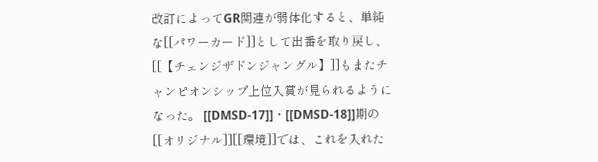改訂によってGR関連が弱体化すると、単純な[[パワーカード]]として出番を取り戻し、[[【チェンジザドンジャングル】]]もまたチャンピオンシップ上位入賞が見られるようになった。 [[DMSD-17]]・[[DMSD-18]]期の[[オリジナル]][[環境]]では、これを入れた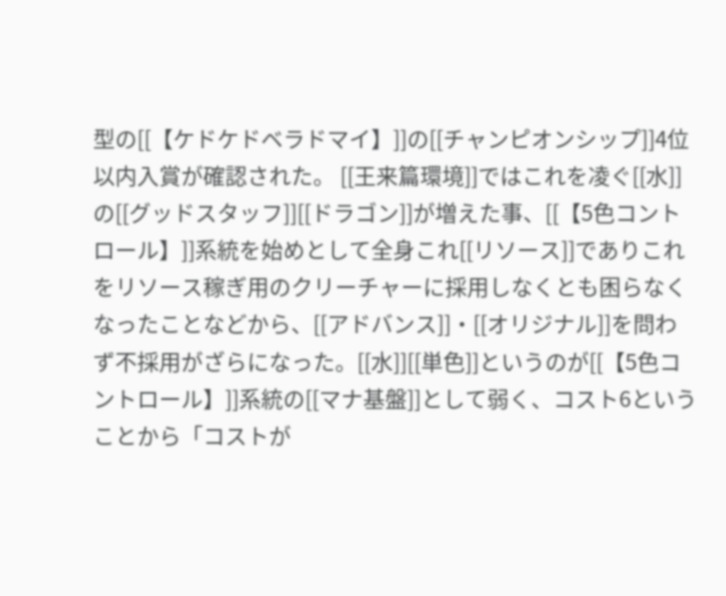型の[[【ケドケドベラドマイ】]]の[[チャンピオンシップ]]4位以内入賞が確認された。 [[王来篇環境]]ではこれを凌ぐ[[水]]の[[グッドスタッフ]][[ドラゴン]]が増えた事、[[【5色コントロール】]]系統を始めとして全身これ[[リソース]]でありこれをリソース稼ぎ用のクリーチャーに採用しなくとも困らなくなったことなどから、[[アドバンス]]・[[オリジナル]]を問わず不採用がざらになった。[[水]][[単色]]というのが[[【5色コントロール】]]系統の[[マナ基盤]]として弱く、コスト6ということから「コストが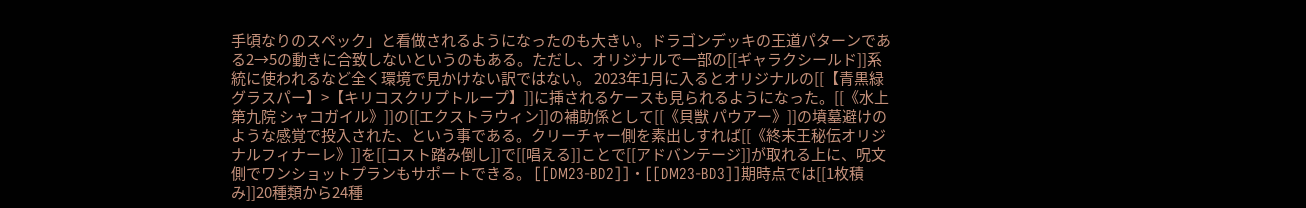手頃なりのスペック」と看做されるようになったのも大きい。ドラゴンデッキの王道パターンである2→5の動きに合致しないというのもある。ただし、オリジナルで一部の[[ギャラクシールド]]系統に使われるなど全く環境で見かけない訳ではない。 2023年1月に入るとオリジナルの[[【青黒緑グラスパー】>【キリコスクリプトループ】]]に挿されるケースも見られるようになった。[[《水上第九院 シャコガイル》]]の[[エクストラウィン]]の補助係として[[《貝獣 パウアー》]]の墳墓避けのような感覚で投入された、という事である。クリーチャー側を素出しすれば[[《終末王秘伝オリジナルフィナーレ》]]を[[コスト踏み倒し]]で[[唱える]]ことで[[アドバンテージ]]が取れる上に、呪文側でワンショットプランもサポートできる。 [[DM23-BD2]]・[[DM23-BD3]]期時点では[[1枚積み]]20種類から24種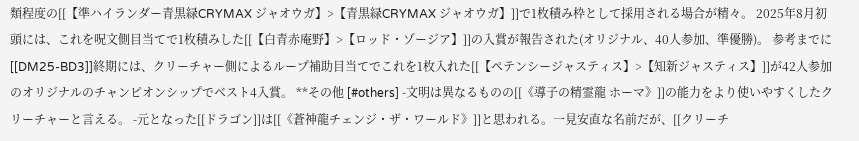類程度の[[【準ハイランダー青黒緑CRYMAX ジャオウガ】>【青黒緑CRYMAX ジャオウガ】]]で1枚積み枠として採用される場合が精々。 2025年8月初頭には、これを呪文側目当てで1枚積みした[[【白青赤庵野】>【ロッド・ゾージア】]]の入賞が報告された(オリジナル、40人参加、準優勝)。 参考までに[[DM25-BD3]]終期には、クリーチャー側によるループ補助目当てでこれを1枚入れた[[【ペテンシージャスティス】>【知新ジャスティス】]]が42人参加のオリジナルのチャンピオンシップでベスト4入賞。 **その他 [#others] -文明は異なるものの[[《導子の精霊龍 ホーマ》]]の能力をより使いやすくしたクリーチャーと言える。 -元となった[[ドラゴン]]は[[《蒼神龍チェンジ・ザ・ワールド》]]と思われる。一見安直な名前だが、[[クリーチ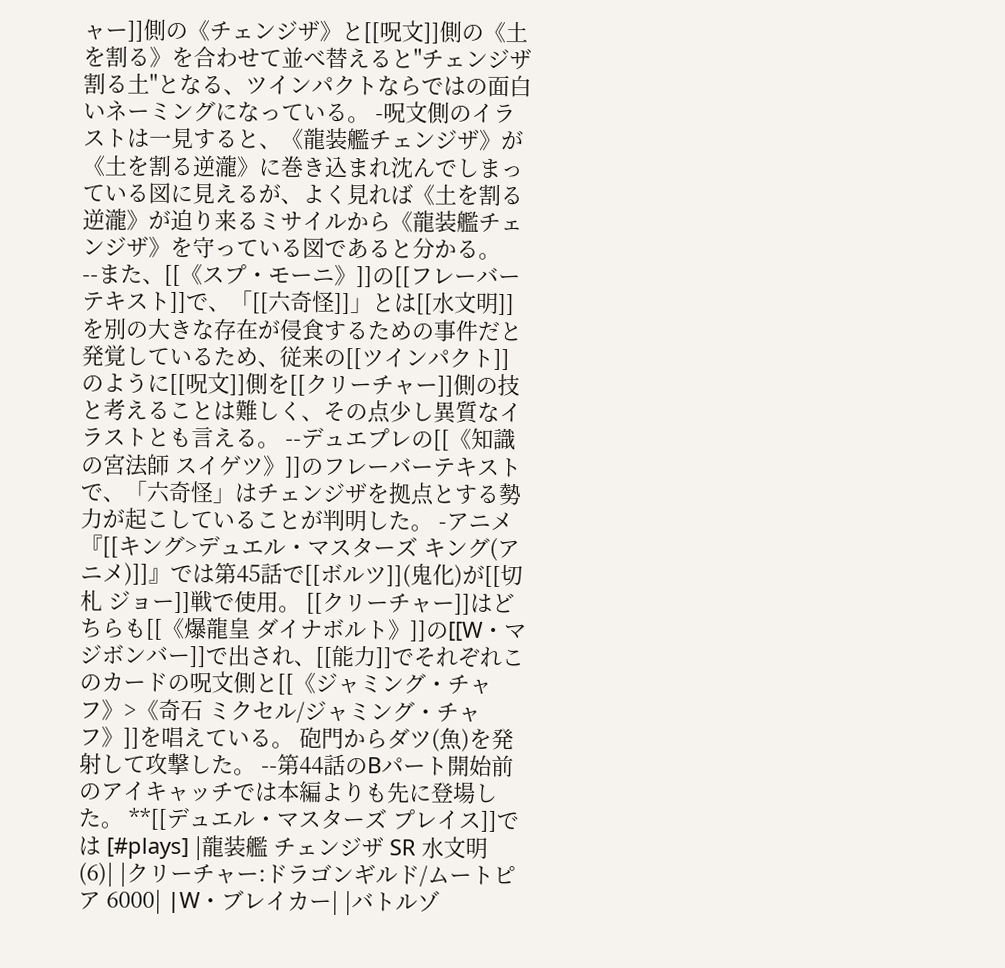ャー]]側の《チェンジザ》と[[呪文]]側の《土を割る》を合わせて並べ替えると''チェンジザ割る土''となる、ツインパクトならではの面白いネーミングになっている。 -呪文側のイラストは一見すると、《龍装艦チェンジザ》が《土を割る逆瀧》に巻き込まれ沈んでしまっている図に見えるが、よく見れば《土を割る逆瀧》が迫り来るミサイルから《龍装艦チェンジザ》を守っている図であると分かる。 --また、[[《スプ・モーニ》]]の[[フレーバーテキスト]]で、「[[六奇怪]]」とは[[水文明]]を別の大きな存在が侵食するための事件だと発覚しているため、従来の[[ツインパクト]]のように[[呪文]]側を[[クリーチャー]]側の技と考えることは難しく、その点少し異質なイラストとも言える。 --デュエプレの[[《知識の宮法師 スイゲツ》]]のフレーバーテキストで、「六奇怪」はチェンジザを拠点とする勢力が起こしていることが判明した。 -アニメ『[[キング>デュエル・マスターズ キング(アニメ)]]』では第45話で[[ボルツ]](鬼化)が[[切札 ジョー]]戦で使用。 [[クリーチャー]]はどちらも[[《爆龍皇 ダイナボルト》]]の[[W・マジボンバー]]で出され、[[能力]]でそれぞれこのカードの呪文側と[[《ジャミング・チャフ》>《奇石 ミクセル/ジャミング・チャフ》]]を唱えている。 砲門からダツ(魚)を発射して攻撃した。 --第44話のBパート開始前のアイキャッチでは本編よりも先に登場した。 **[[デュエル・マスターズ プレイス]]では [#plays] |龍装艦 チェンジザ SR 水文明 (6)| |クリーチャー:ドラゴンギルド/ムートピア 6000| |W・ブレイカー| |バトルゾ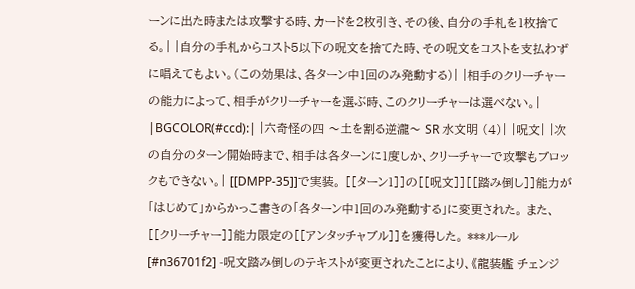ーンに出た時または攻撃する時、カードを2枚引き、その後、自分の手札を1枚捨てる。| |自分の手札からコスト5以下の呪文を捨てた時、その呪文をコストを支払わずに唱えてもよい。(この効果は、各ターン中1回のみ発動する)| |相手のクリーチャーの能力によって、相手がクリーチャーを選ぶ時、このクリーチャーは選べない。| |BGCOLOR(#ccd):| |六奇怪の四 〜土を割る逆瀧〜 SR 水文明 (4)| |呪文| |次の自分のターン開始時まで、相手は各ターンに1度しか、クリーチャーで攻撃もブロックもできない。| [[DMPP-35]]で実装。 [[ターン1]]の[[呪文]][[踏み倒し]]能力が「はじめて」からかっこ書きの「各ターン中1回のみ発動する」に変更された。 また、[[クリーチャー]]能力限定の[[アンタッチャブル]]を獲得した。 ***ルール [#n36701f2] -呪文踏み倒しのテキストが変更されたことにより、《龍装艦 チェンジ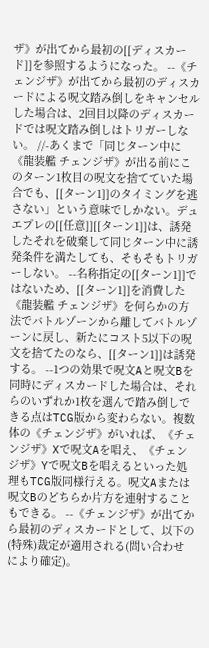ザ》が出てから最初の[[ディスカード]]を参照するようになった。 --《チェンジザ》が出てから最初のディスカードによる呪文踏み倒しをキャンセルした場合は、2回目以降のディスカードでは呪文踏み倒しはトリガーしない。 //-あくまで「同じターン中に《龍装艦 チェンジザ》が出る前にこのターン1枚目の呪文を捨てていた場合でも、[[ターン1]]のタイミングを逃さない」という意味でしかない。デュエプレの[[任意]][[ターン1]]は、誘発したそれを破棄して同じターン中に誘発条件を満たしても、そもそもトリガーしない。 --名称指定の[[ターン1]]ではないため、[[ターン1]]を消費した《龍装艦 チェンジザ》を何らかの方法でバトルゾーンから離してバトルゾーンに戻し、新たにコスト5以下の呪文を捨てたのなら、[[ターン1]]は誘発する。 --1つの効果で呪文Aと呪文Bを同時にディスカードした場合は、それらのいずれか1枚を選んで踏み倒しできる点はTCG版から変わらない。複数体の《チェンジザ》がいれば、《チェンジザ》Xで呪文Aを唱え、《チェンジザ》Yで呪文Bを唱えるといった処理もTCG版同様行える。呪文Aまたは呪文Bのどちらか片方を連射することもできる。 --《チェンジザ》が出てから最初のディスカードとして、以下の(特殊)裁定が適用される(問い合わせにより確定)。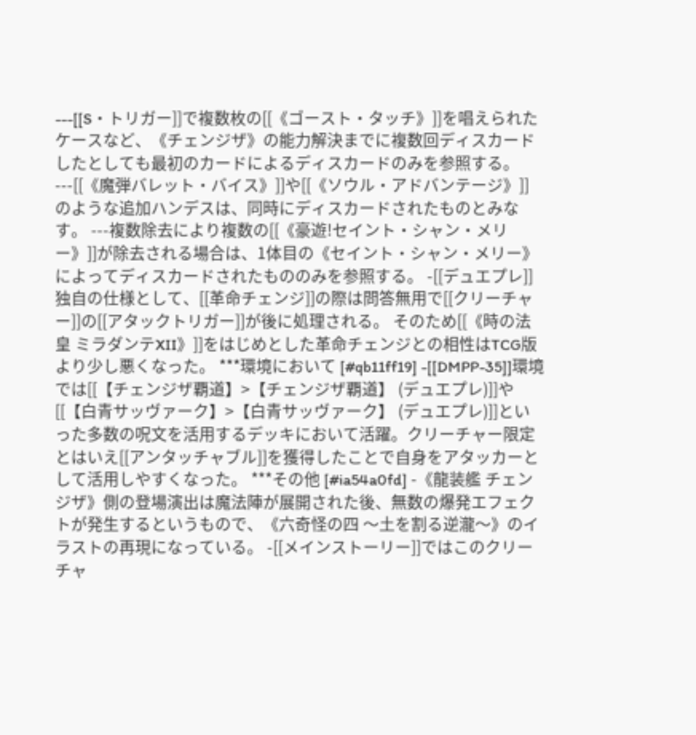---[[S・トリガー]]で複数枚の[[《ゴースト・タッチ》]]を唱えられたケースなど、《チェンジザ》の能力解決までに複数回ディスカードしたとしても最初のカードによるディスカードのみを参照する。 ---[[《魔弾バレット・バイス》]]や[[《ソウル・アドバンテージ》]]のような追加ハンデスは、同時にディスカードされたものとみなす。 ---複数除去により複数の[[《豪遊!セイント・シャン・メリー》]]が除去される場合は、1体目の《セイント・シャン・メリー》によってディスカードされたもののみを参照する。 -[[デュエプレ]]独自の仕様として、[[革命チェンジ]]の際は問答無用で[[クリーチャー]]の[[アタックトリガー]]が後に処理される。 そのため[[《時の法皇 ミラダンテXII》]]をはじめとした革命チェンジとの相性はTCG版より少し悪くなった。 ***環境において [#qb11ff19] -[[DMPP-35]]環境では[[【チェンジザ覇道】>【チェンジザ覇道】 (デュエプレ)]]や[[【白青サッヴァーク】>【白青サッヴァーク】 (デュエプレ)]]といった多数の呪文を活用するデッキにおいて活躍。クリーチャー限定とはいえ[[アンタッチャブル]]を獲得したことで自身をアタッカーとして活用しやすくなった。 ***その他 [#ia54a0fd] -《龍装艦 チェンジザ》側の登場演出は魔法陣が展開された後、無数の爆発エフェクトが発生するというもので、《六奇怪の四 〜土を割る逆瀧〜》のイラストの再現になっている。 -[[メインストーリー]]ではこのクリーチャ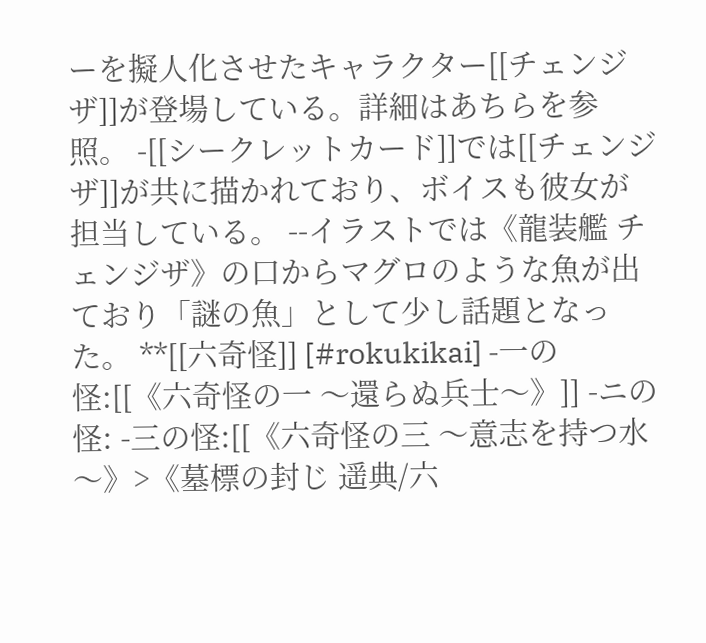ーを擬人化させたキャラクター[[チェンジザ]]が登場している。詳細はあちらを参照。 -[[シークレットカード]]では[[チェンジザ]]が共に描かれており、ボイスも彼女が担当している。 --イラストでは《龍装艦 チェンジザ》の口からマグロのような魚が出ており「謎の魚」として少し話題となった。 **[[六奇怪]] [#rokukikai] -一の怪:[[《六奇怪の一 〜還らぬ兵士〜》]] -ニの怪: -三の怪:[[《六奇怪の三 〜意志を持つ水〜》>《墓標の封じ 遥典/六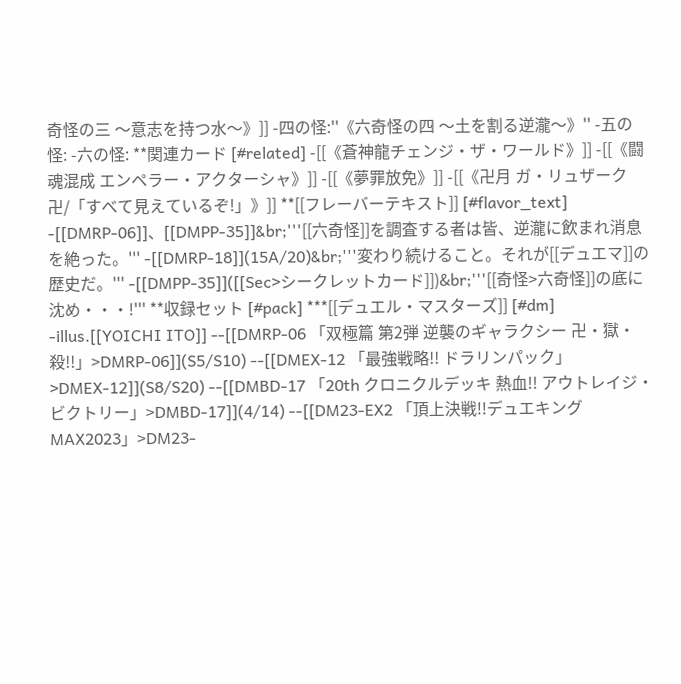奇怪の三 〜意志を持つ水〜》]] -四の怪:''《六奇怪の四 〜土を割る逆瀧〜》'' -五の怪: -六の怪: **関連カード [#related] -[[《蒼神龍チェンジ・ザ・ワールド》]] -[[《闘魂混成 エンペラー・アクターシャ》]] -[[《夢罪放免》]] -[[《卍月 ガ・リュザーク 卍/「すべて見えているぞ!」》]] **[[フレーバーテキスト]] [#flavor_text] -[[DMRP-06]]、[[DMPP-35]]&br;'''[[六奇怪]]を調査する者は皆、逆瀧に飲まれ消息を絶った。''' -[[DMRP-18]](15A/20)&br;'''変わり続けること。それが[[デュエマ]]の歴史だ。''' -[[DMPP-35]]([[Sec>シークレットカード]])&br;'''[[奇怪>六奇怪]]の底に沈め・・・!''' **収録セット [#pack] ***[[デュエル・マスターズ]] [#dm] -illus.[[YOICHI ITO]] --[[DMRP-06 「双極篇 第2弾 逆襲のギャラクシー 卍・獄・殺!!」>DMRP-06]](S5/S10) --[[DMEX-12 「最強戦略!! ドラリンパック」>DMEX-12]](S8/S20) --[[DMBD-17 「20th クロニクルデッキ 熱血!! アウトレイジ・ビクトリー」>DMBD-17]](4/14) --[[DM23-EX2 「頂上決戦!!デュエキングMAX2023」>DM23-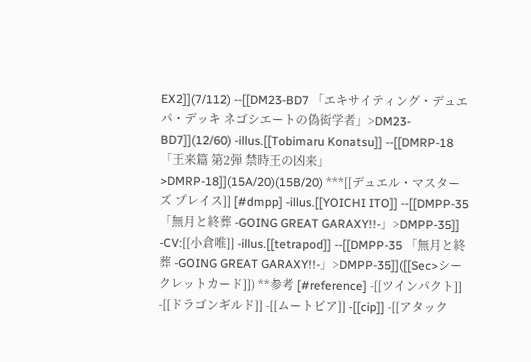EX2]](7/112) --[[DM23-BD7 「エキサイティング・デュエパ・デッキ ネゴシエートの偽衒学者」>DM23-BD7]](12/60) -illus.[[Tobimaru Konatsu]] --[[DMRP-18 「王来篇 第2弾 禁時王の凶来」>DMRP-18]](15A/20)(15B/20) ***[[デュエル・マスターズ プレイス]] [#dmpp] -illus.[[YOICHI ITO]] --[[DMPP-35 「無月と終葬 -GOING GREAT GARAXY!!-」>DMPP-35]] -CV:[[小倉唯]] -illus.[[tetrapod]] --[[DMPP-35 「無月と終葬 -GOING GREAT GARAXY!!-」>DMPP-35]]([[Sec>シークレットカード]]) **参考 [#reference] -[[ツインパクト]] -[[ドラゴンギルド]] -[[ムートピア]] -[[cip]] -[[アタック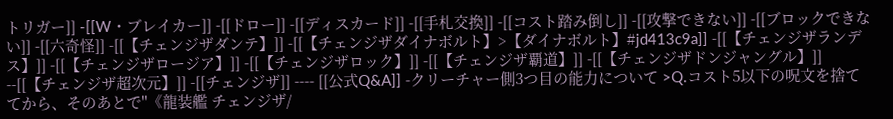トリガー]] -[[W・ブレイカー]] -[[ドロー]] -[[ディスカード]] -[[手札交換]] -[[コスト踏み倒し]] -[[攻撃できない]] -[[ブロックできない]] -[[六奇怪]] -[[【チェンジザダンテ】]] -[[【チェンジザダイナボルト】>【ダイナボルト】#jd413c9a]] -[[【チェンジザランデス】]] -[[【チェンジザロージア】]] -[[【チェンジザロック】]] -[[【チェンジザ覇道】]] -[[【チェンジザドンジャングル】]] --[[【チェンジザ超次元】]] -[[チェンジザ]] ---- [[公式Q&A]] -クリーチャー側3つ目の能力について >Q.コスト5以下の呪文を捨ててから、そのあとで''《龍装艦 チェンジザ/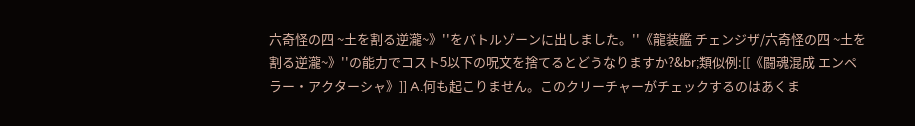六奇怪の四 ~土を割る逆瀧~》''をバトルゾーンに出しました。''《龍装艦 チェンジザ/六奇怪の四 ~土を割る逆瀧~》''の能力でコスト5以下の呪文を捨てるとどうなりますか?&br;類似例:[[《闘魂混成 エンペラー・アクターシャ》]] A.何も起こりません。このクリーチャーがチェックするのはあくま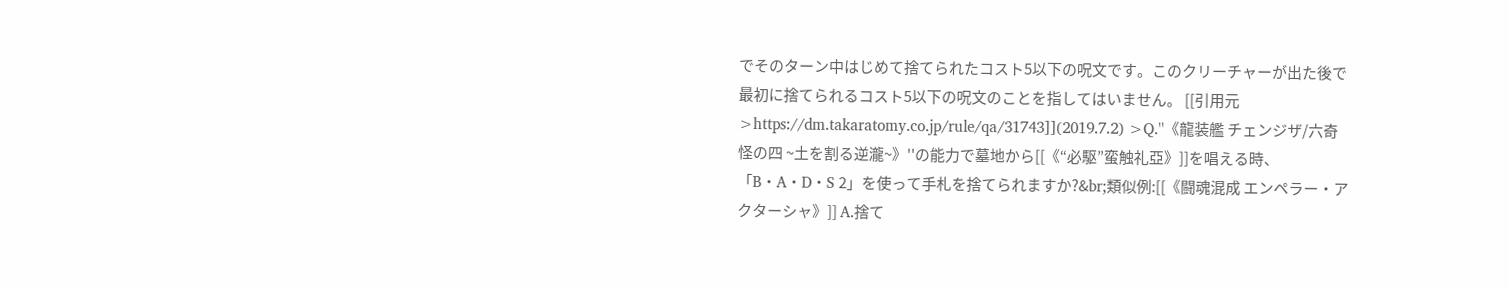でそのターン中はじめて捨てられたコスト5以下の呪文です。このクリーチャーが出た後で最初に捨てられるコスト5以下の呪文のことを指してはいません。 [[引用元>https://dm.takaratomy.co.jp/rule/qa/31743]](2019.7.2) >Q.''《龍装艦 チェンジザ/六奇怪の四 ~土を割る逆瀧~》''の能力で墓地から[[《“必駆”蛮触礼亞》]]を唱える時、「B・A・D・S 2」を使って手札を捨てられますか?&br;類似例:[[《闘魂混成 エンペラー・アクターシャ》]] A.捨て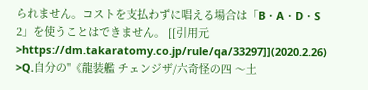られません。コストを支払わずに唱える場合は「B・A・D・S 2」を使うことはできません。 [[引用元>https://dm.takaratomy.co.jp/rule/qa/33297]](2020.2.26) >Q.自分の''《龍装艦 チェンジザ/六奇怪の四 〜土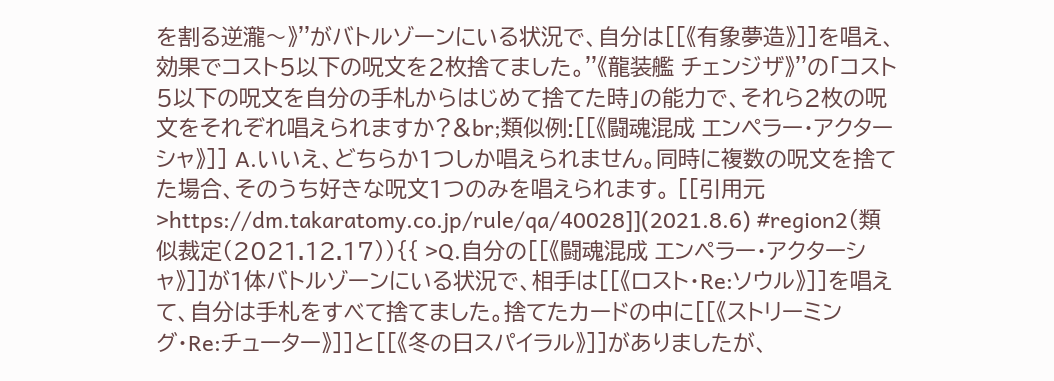を割る逆瀧〜》''がバトルゾーンにいる状況で、自分は[[《有象夢造》]]を唱え、効果でコスト5以下の呪文を2枚捨てました。''《龍装艦 チェンジザ》''の「コスト5以下の呪文を自分の手札からはじめて捨てた時」の能力で、それら2枚の呪文をそれぞれ唱えられますか?&br;類似例:[[《闘魂混成 エンペラー・アクターシャ》]] A.いいえ、どちらか1つしか唱えられません。同時に複数の呪文を捨てた場合、そのうち好きな呪文1つのみを唱えられます。 [[引用元>https://dm.takaratomy.co.jp/rule/qa/40028]](2021.8.6) #region2(類似裁定(2021.12.17)){{ >Q.自分の[[《闘魂混成 エンペラー・アクターシャ》]]が1体バトルゾーンにいる状況で、相手は[[《ロスト・Re:ソウル》]]を唱えて、自分は手札をすべて捨てました。捨てたカードの中に[[《ストリーミング・Re:チューター》]]と[[《冬の日スパイラル》]]がありましたが、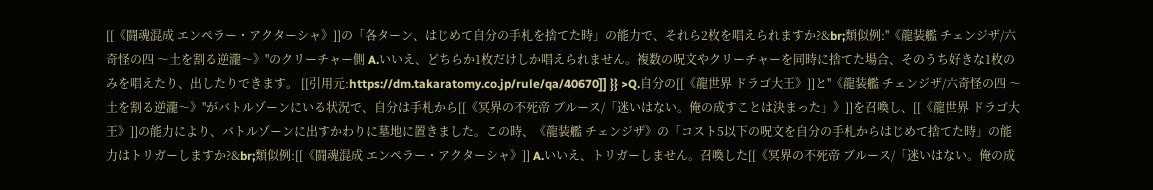[[《闘魂混成 エンペラー・アクターシャ》]]の「各ターン、はじめて自分の手札を捨てた時」の能力で、それら2枚を唱えられますか?&br;類似例:''《龍装艦 チェンジザ/六奇怪の四 〜土を割る逆瀧〜》''のクリーチャー側 A.いいえ、どちらか1枚だけしか唱えられません。複数の呪文やクリーチャーを同時に捨てた場合、そのうち好きな1枚のみを唱えたり、出したりできます。 [[引用元:https://dm.takaratomy.co.jp/rule/qa/40670]] }} >Q.自分の[[《龍世界 ドラゴ大王》]]と''《龍装艦 チェンジザ/六奇怪の四 〜土を割る逆瀧〜》''がバトルゾーンにいる状況で、自分は手札から[[《冥界の不死帝 ブルース/「迷いはない。俺の成すことは決まった」》]]を召喚し、[[《龍世界 ドラゴ大王》]]の能力により、バトルゾーンに出すかわりに墓地に置きました。この時、《龍装艦 チェンジザ》の「コスト5以下の呪文を自分の手札からはじめて捨てた時」の能力はトリガーしますか?&br;類似例:[[《闘魂混成 エンペラー・アクターシャ》]] A.いいえ、トリガーしません。召喚した[[《冥界の不死帝 ブルース/「迷いはない。俺の成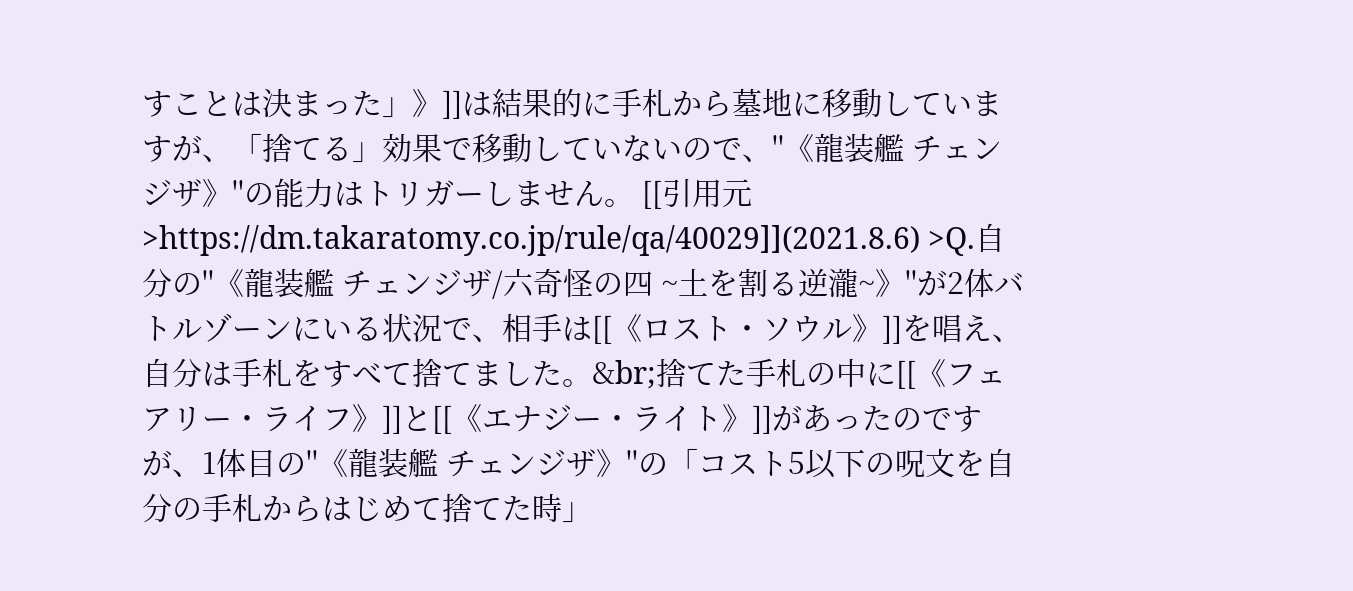すことは決まった」》]]は結果的に手札から墓地に移動していますが、「捨てる」効果で移動していないので、''《龍装艦 チェンジザ》''の能力はトリガーしません。 [[引用元>https://dm.takaratomy.co.jp/rule/qa/40029]](2021.8.6) >Q.自分の''《龍装艦 チェンジザ/六奇怪の四 ~土を割る逆瀧~》''が2体バトルゾーンにいる状況で、相手は[[《ロスト・ソウル》]]を唱え、自分は手札をすべて捨てました。&br;捨てた手札の中に[[《フェアリー・ライフ》]]と[[《エナジー・ライト》]]があったのですが、1体目の''《龍装艦 チェンジザ》''の「コスト5以下の呪文を自分の手札からはじめて捨てた時」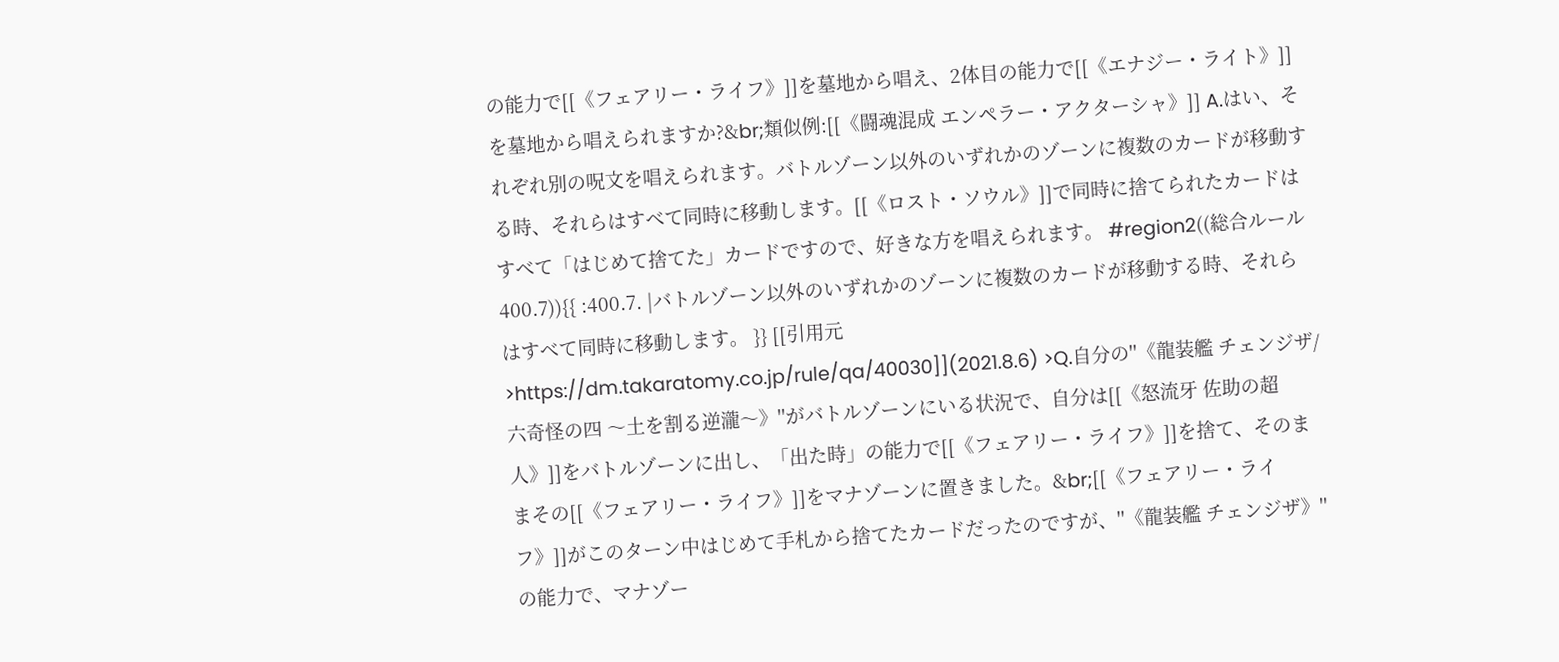の能力で[[《フェアリー・ライフ》]]を墓地から唱え、2体目の能力で[[《エナジー・ライト》]]を墓地から唱えられますか?&br;類似例:[[《闘魂混成 エンペラー・アクターシャ》]] A.はい、それぞれ別の呪文を唱えられます。バトルゾーン以外のいずれかのゾーンに複数のカードが移動する時、それらはすべて同時に移動します。[[《ロスト・ソウル》]]で同時に捨てられたカードはすべて「はじめて捨てた」カードですので、好きな方を唱えられます。 #region2((総合ルール 400.7)){{ :400.7. |バトルゾーン以外のいずれかのゾーンに複数のカードが移動する時、それらはすべて同時に移動します。 }} [[引用元>https://dm.takaratomy.co.jp/rule/qa/40030]](2021.8.6) >Q.自分の''《龍装艦 チェンジザ/六奇怪の四 〜土を割る逆瀧〜》''がバトルゾーンにいる状況で、自分は[[《怒流牙 佐助の超人》]]をバトルゾーンに出し、「出た時」の能力で[[《フェアリー・ライフ》]]を捨て、そのままその[[《フェアリー・ライフ》]]をマナゾーンに置きました。&br;[[《フェアリー・ライフ》]]がこのターン中はじめて手札から捨てたカードだったのですが、''《龍装艦 チェンジザ》''の能力で、マナゾー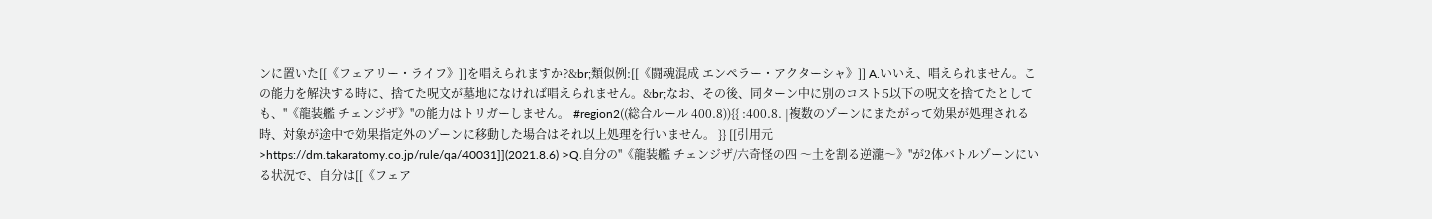ンに置いた[[《フェアリー・ライフ》]]を唱えられますか?&br;類似例:[[《闘魂混成 エンペラー・アクターシャ》]] A.いいえ、唱えられません。この能力を解決する時に、捨てた呪文が墓地になければ唱えられません。&br;なお、その後、同ターン中に別のコスト5以下の呪文を捨てたとしても、''《龍装艦 チェンジザ》''の能力はトリガーしません。 #region2((総合ルール 400.8)){{ :400.8. |複数のゾーンにまたがって効果が処理される時、対象が途中で効果指定外のゾーンに移動した場合はそれ以上処理を行いません。 }} [[引用元>https://dm.takaratomy.co.jp/rule/qa/40031]](2021.8.6) >Q.自分の''《龍装艦 チェンジザ/六奇怪の四 〜土を割る逆瀧〜》''が2体バトルゾーンにいる状況で、自分は[[《フェア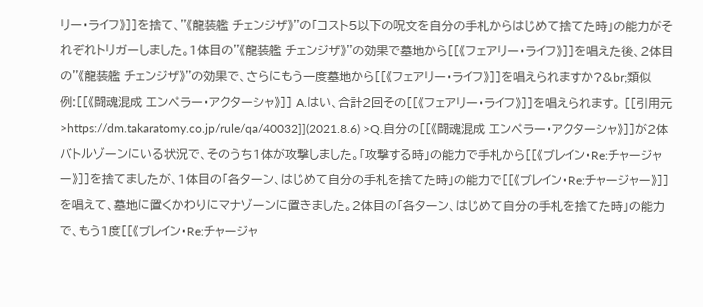リー・ライフ》]]を捨て、''《龍装艦 チェンジザ》''の「コスト5以下の呪文を自分の手札からはじめて捨てた時」の能力がそれぞれトリガーしました。1体目の''《龍装艦 チェンジザ》''の効果で墓地から[[《フェアリー・ライフ》]]を唱えた後、2体目の''《龍装艦 チェンジザ》''の効果で、さらにもう一度墓地から[[《フェアリー・ライフ》]]を唱えられますか?&br;類似例:[[《闘魂混成 エンペラー・アクターシャ》]] A.はい、合計2回その[[《フェアリー・ライフ》]]を唱えられます。 [[引用元>https://dm.takaratomy.co.jp/rule/qa/40032]](2021.8.6) >Q.自分の[[《闘魂混成 エンペラー・アクターシャ》]]が2体バトルゾーンにいる状況で、そのうち1体が攻撃しました。「攻撃する時」の能力で手札から[[《ブレイン・Re:チャージャー》]]を捨てましたが、1体目の「各ターン、はじめて自分の手札を捨てた時」の能力で[[《ブレイン・Re:チャージャー》]]を唱えて、墓地に置くかわりにマナゾーンに置きました。2体目の「各ターン、はじめて自分の手札を捨てた時」の能力で、もう1度[[《ブレイン・Re:チャージャ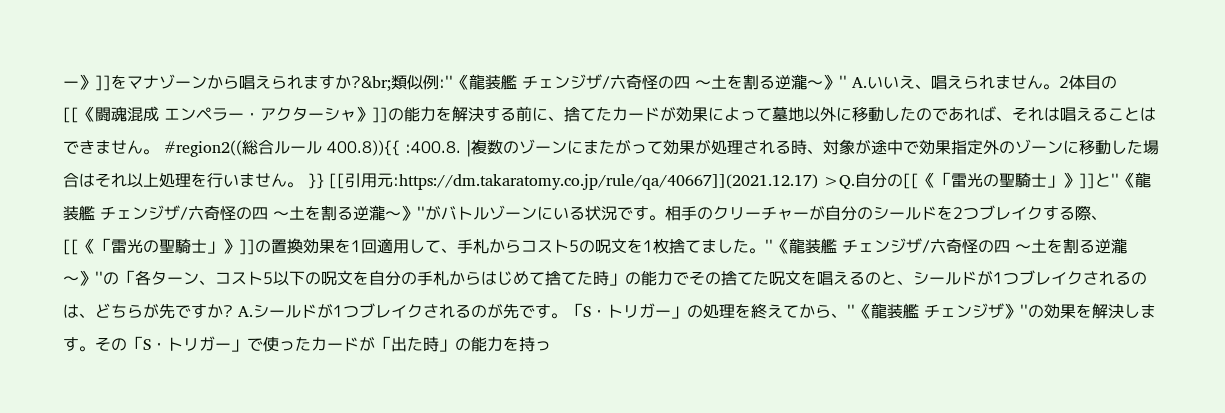ー》]]をマナゾーンから唱えられますか?&br;類似例:''《龍装艦 チェンジザ/六奇怪の四 〜土を割る逆瀧〜》'' A.いいえ、唱えられません。2体目の[[《闘魂混成 エンペラー・アクターシャ》]]の能力を解決する前に、捨てたカードが効果によって墓地以外に移動したのであれば、それは唱えることはできません。 #region2((総合ルール 400.8)){{ :400.8. |複数のゾーンにまたがって効果が処理される時、対象が途中で効果指定外のゾーンに移動した場合はそれ以上処理を行いません。 }} [[引用元:https://dm.takaratomy.co.jp/rule/qa/40667]](2021.12.17) >Q.自分の[[《「雷光の聖騎士」》]]と''《龍装艦 チェンジザ/六奇怪の四 〜土を割る逆瀧〜》''がバトルゾーンにいる状況です。相手のクリーチャーが自分のシールドを2つブレイクする際、[[《「雷光の聖騎士」》]]の置換効果を1回適用して、手札からコスト5の呪文を1枚捨てました。''《龍装艦 チェンジザ/六奇怪の四 〜土を割る逆瀧〜》''の「各ターン、コスト5以下の呪文を自分の手札からはじめて捨てた時」の能力でその捨てた呪文を唱えるのと、シールドが1つブレイクされるのは、どちらが先ですか? A.シールドが1つブレイクされるのが先です。「S・トリガー」の処理を終えてから、''《龍装艦 チェンジザ》''の効果を解決します。その「S・トリガー」で使ったカードが「出た時」の能力を持っ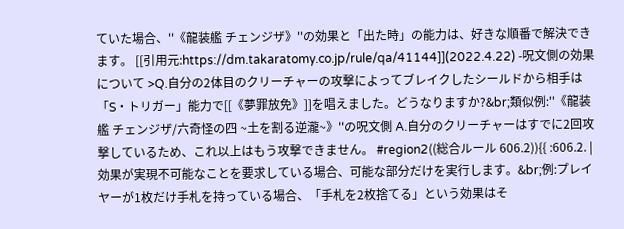ていた場合、''《龍装艦 チェンジザ》''の効果と「出た時」の能力は、好きな順番で解決できます。 [[引用元:https://dm.takaratomy.co.jp/rule/qa/41144]](2022.4.22) -呪文側の効果について >Q.自分の2体目のクリーチャーの攻撃によってブレイクしたシールドから相手は「S・トリガー」能力で[[《夢罪放免》]]を唱えました。どうなりますか?&br;類似例:''《龍装艦 チェンジザ/六奇怪の四 ~土を割る逆瀧~》''の呪文側 A.自分のクリーチャーはすでに2回攻撃しているため、これ以上はもう攻撃できません。 #region2((総合ルール 606.2)){{ :606.2. |効果が実現不可能なことを要求している場合、可能な部分だけを実行します。&br;例:プレイヤーが1枚だけ手札を持っている場合、「手札を2枚捨てる」という効果はそ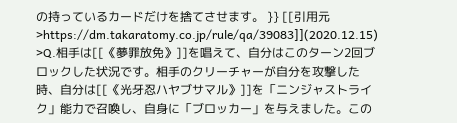の持っているカードだけを捨てさせます。 }} [[引用元>https://dm.takaratomy.co.jp/rule/qa/39083]](2020.12.15) >Q.相手は[[《夢罪放免》]]を唱えて、自分はこのターン2回ブロックした状況です。相手のクリーチャーが自分を攻撃した時、自分は[[《光牙忍ハヤブサマル》]]を「ニンジャストライク」能力で召喚し、自身に「ブロッカー」を与えました。この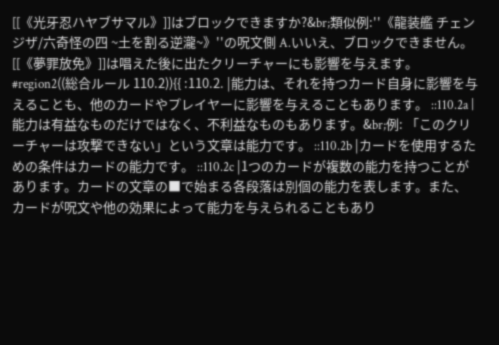[[《光牙忍ハヤブサマル》]]はブロックできますか?&br;類似例:''《龍装艦 チェンジザ/六奇怪の四 ~土を割る逆瀧~》''の呪文側 A.いいえ、ブロックできません。[[《夢罪放免》]]は唱えた後に出たクリーチャーにも影響を与えます。 #region2((総合ルール 110.2)){{ :110.2. |能力は、それを持つカード自身に影響を与えることも、他のカードやプレイヤーに影響を与えることもあります。 ::110.2a |能力は有益なものだけではなく、不利益なものもあります。&br;例: 「このクリーチャーは攻撃できない」という文章は能力です。 ::110.2b |カードを使用するための条件はカードの能力です。 ::110.2c |1つのカードが複数の能力を持つことがあります。カードの文章の■で始まる各段落は別個の能力を表します。また、カードが呪文や他の効果によって能力を与えられることもあり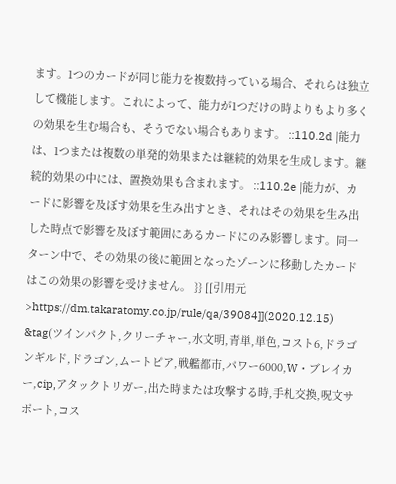ます。1つのカードが同じ能力を複数持っている場合、それらは独立して機能します。これによって、能力が1つだけの時よりもより多くの効果を生む場合も、そうでない場合もあります。 ::110.2d |能力は、1つまたは複数の単発的効果または継続的効果を生成します。継続的効果の中には、置換効果も含まれます。 ::110.2e |能力が、カードに影響を及ぼす効果を生み出すとき、それはその効果を生み出した時点で影響を及ぼす範囲にあるカードにのみ影響します。同一ターン中で、その効果の後に範囲となったゾーンに移動したカードはこの効果の影響を受けません。 }} [[引用元>https://dm.takaratomy.co.jp/rule/qa/39084]](2020.12.15) &tag(ツインパクト,クリーチャー,水文明,青単,単色,コスト6,ドラゴンギルド,ドラゴン,ムートピア,戦艦都市,パワー6000,W・ブレイカー,cip,アタックトリガー,出た時または攻撃する時,手札交換,呪文サポート,コス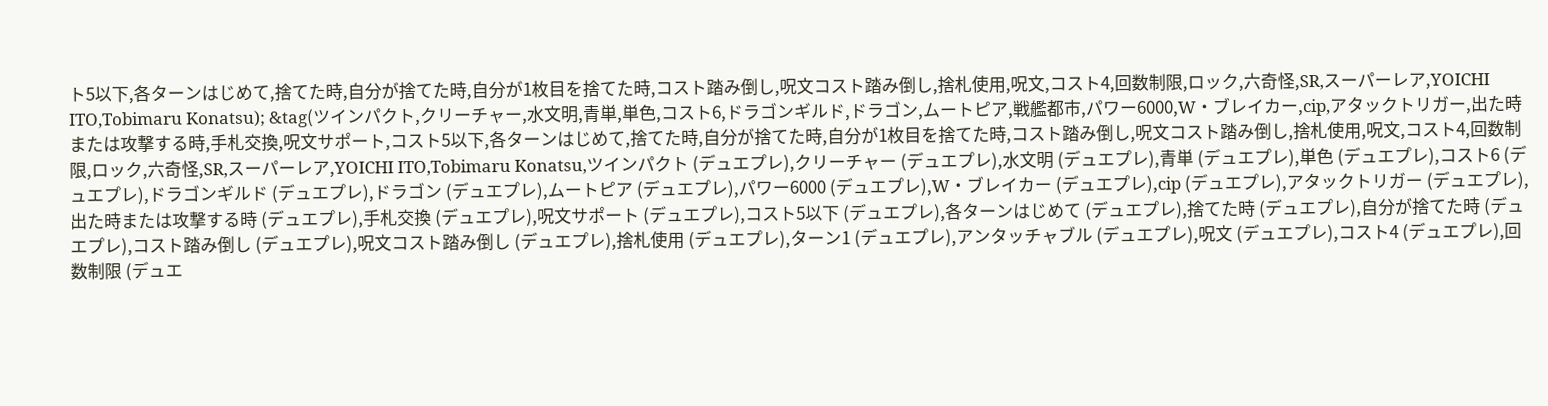ト5以下,各ターンはじめて,捨てた時,自分が捨てた時,自分が1枚目を捨てた時,コスト踏み倒し,呪文コスト踏み倒し,捨札使用,呪文,コスト4,回数制限,ロック,六奇怪,SR,スーパーレア,YOICHI ITO,Tobimaru Konatsu); &tag(ツインパクト,クリーチャー,水文明,青単,単色,コスト6,ドラゴンギルド,ドラゴン,ムートピア,戦艦都市,パワー6000,W・ブレイカー,cip,アタックトリガー,出た時または攻撃する時,手札交換,呪文サポート,コスト5以下,各ターンはじめて,捨てた時,自分が捨てた時,自分が1枚目を捨てた時,コスト踏み倒し,呪文コスト踏み倒し,捨札使用,呪文,コスト4,回数制限,ロック,六奇怪,SR,スーパーレア,YOICHI ITO,Tobimaru Konatsu,ツインパクト (デュエプレ),クリーチャー (デュエプレ),水文明 (デュエプレ),青単 (デュエプレ),単色 (デュエプレ),コスト6 (デュエプレ),ドラゴンギルド (デュエプレ),ドラゴン (デュエプレ),ムートピア (デュエプレ),パワー6000 (デュエプレ),W・ブレイカー (デュエプレ),cip (デュエプレ),アタックトリガー (デュエプレ),出た時または攻撃する時 (デュエプレ),手札交換 (デュエプレ),呪文サポート (デュエプレ),コスト5以下 (デュエプレ),各ターンはじめて (デュエプレ),捨てた時 (デュエプレ),自分が捨てた時 (デュエプレ),コスト踏み倒し (デュエプレ),呪文コスト踏み倒し (デュエプレ),捨札使用 (デュエプレ),ターン1 (デュエプレ),アンタッチャブル (デュエプレ),呪文 (デュエプレ),コスト4 (デュエプレ),回数制限 (デュエ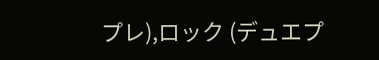プレ),ロック (デュエプ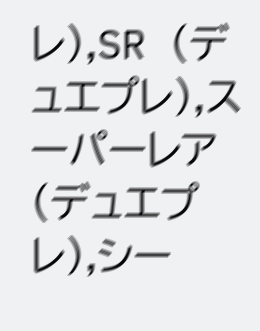レ),SR (デュエプレ),スーパーレア (デュエプレ),シー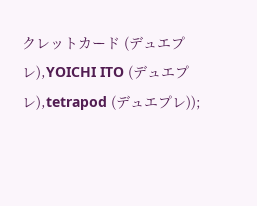クレットカード (デュエプレ),YOICHI ITO (デュエプレ),tetrapod (デュエプレ));